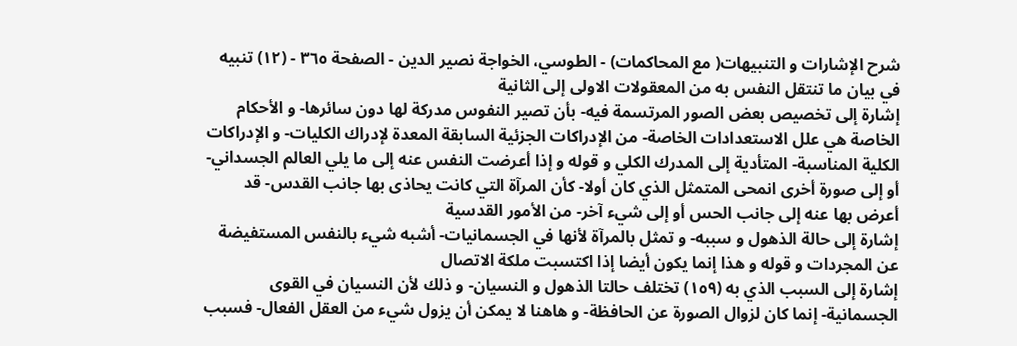شرح الإشارات و التنبيهات( مع المحاكمات) - الطوسي، الخواجة نصير الدين - الصفحة ٣٦٥ - (١٢) تنبيه في بيان ما تنتقل النفس به من المعقولات الاولى إلى الثانية
إشارة إلى تخصيص بعض الصور المرتسمة فيه- بأن تصير النفوس مدركة لها دون سائرها- و الأحكام الخاصة هي علل الاستعدادات الخاصة- من الإدراكات الجزئية السابقة المعدة لإدراك الكليات- و الإدراكات الكلية المناسبة- المتأدية إلى المدرك الكلي و قوله و إذا أعرضت النفس عنه إلى ما يلي العالم الجسداني- أو إلى صورة أخرى انمحى المتمثل الذي كان أولا- كأن المرآة التي كانت يحاذى بها جانب القدس- قد أعرض بها عنه إلى جانب الحس أو إلى شيء آخر- من الأمور القدسية
إشارة إلى حالة الذهول و سببه- و تمثل بالمرآة لأنها في الجسمانيات- أشبه شيء بالنفس المستفيضة عن المجردات و قوله و هذا إنما يكون أيضا إذا اكتسبت ملكة الاتصال
إشارة إلى السبب الذي به (١٥٩) تختلف حالتا الذهول و النسيان- و ذلك لأن النسيان في القوى الجسمانية- إنما كان لزوال الصورة عن الحافظة- و هاهنا لا يمكن أن يزول شيء من العقل الفعال- فسبب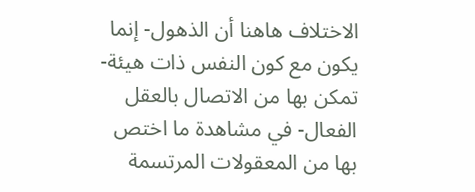الاختلاف هاهنا أن الذهول- إنما يكون مع كون النفس ذات هيئة- تمكن بها من الاتصال بالعقل الفعال- في مشاهدة ما اختص بها من المعقولات المرتسمة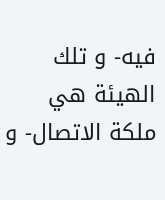فيه- و تلك الهيئة هي ملكة الاتصال- و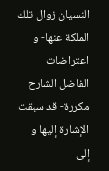النسيان زوال تلك الملكة عنها- و اعتراضات الفاضل الشارح مكررة- قد سبقت الإشارة إليها و إلى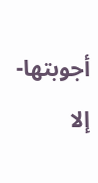أجوبتها- إلا